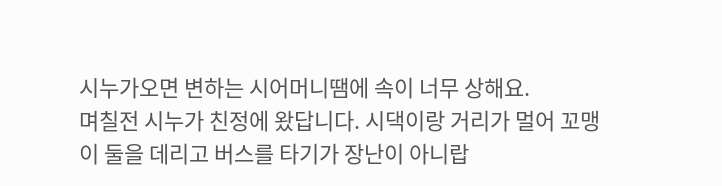시누가오면 변하는 시어머니땜에 속이 너무 상해요.
며칠전 시누가 친정에 왔답니다. 시댁이랑 거리가 멀어 꼬맹이 둘을 데리고 버스를 타기가 장난이 아니랍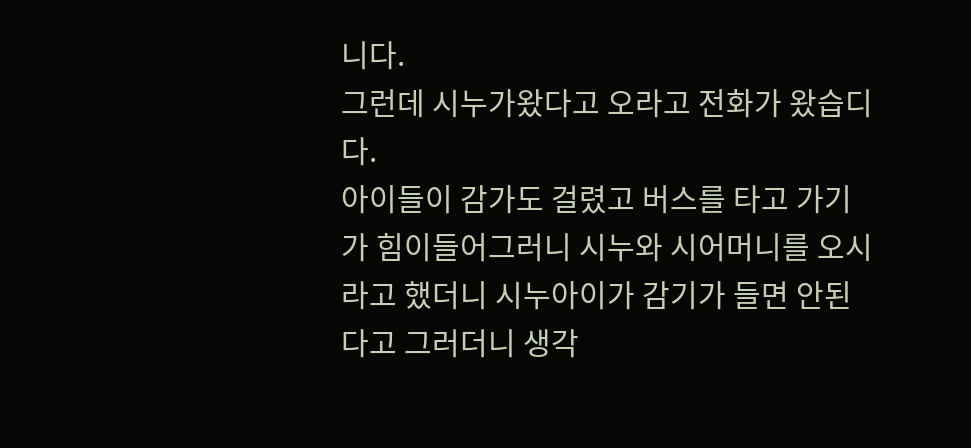니다.
그런데 시누가왔다고 오라고 전화가 왔습디다.
아이들이 감가도 걸렸고 버스를 타고 가기가 힘이들어그러니 시누와 시어머니를 오시라고 했더니 시누아이가 감기가 들면 안된다고 그러더니 생각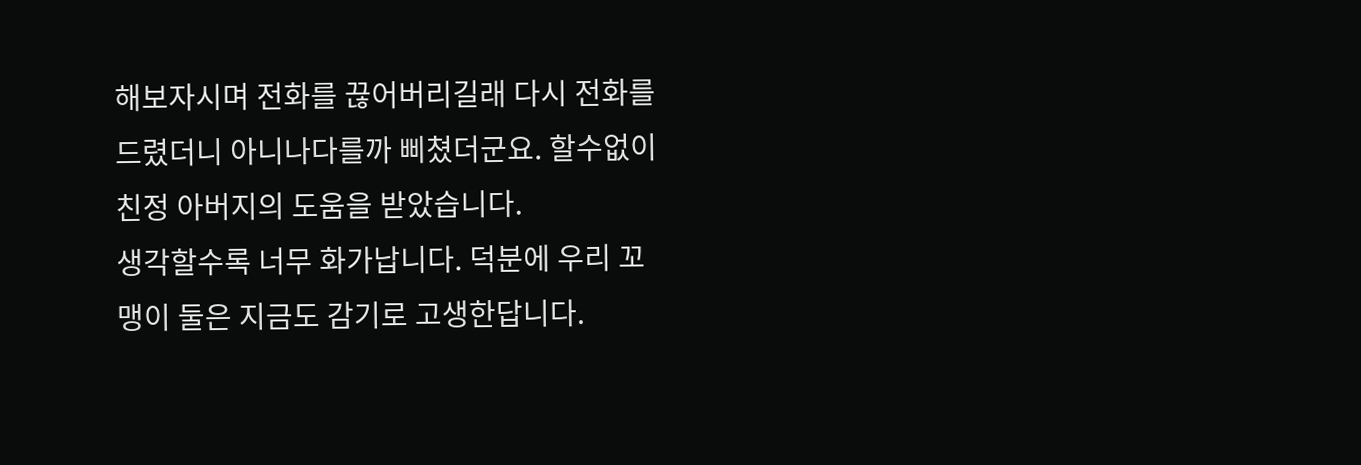해보자시며 전화를 끊어버리길래 다시 전화를 드렸더니 아니나다를까 삐쳤더군요. 할수없이 친정 아버지의 도움을 받았습니다.
생각할수록 너무 화가납니다. 덕분에 우리 꼬맹이 둘은 지금도 감기로 고생한답니다.